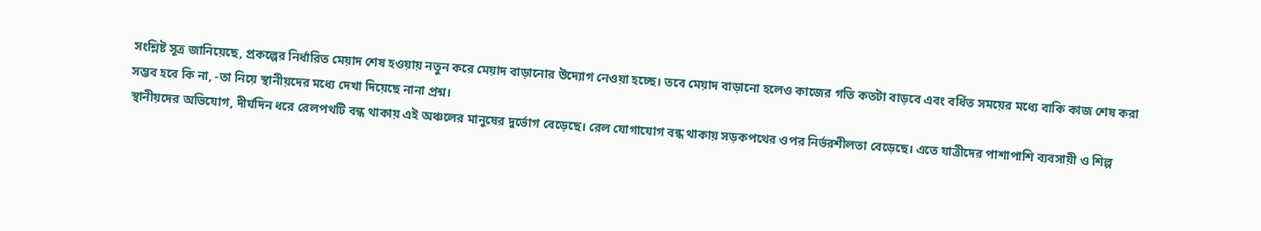সংশ্লিষ্ট সূত্র জানিয়েছে, প্রকল্পের নির্ধারিত মেয়াদ শেষ হওয়ায় নতুন করে মেয়াদ বাড়ানোর উদ্যোগ নেওয়া হচ্ছে। তবে মেয়াদ বাড়ানো হলেও কাজের গতি কতটা বাড়বে এবং বর্ধিত সময়ের মধ্যে বাকি কাজ শেষ করা সম্ভব হবে কি না, -তা নিয়ে স্থানীয়দের মধ্যে দেখা দিয়েছে নানা প্রশ্ন।
স্থানীয়দের অভিযোগ, দীর্ঘদিন ধরে রেলপথটি বন্ধ থাকায় এই অঞ্চলের মানুষের দুর্ভোগ বেড়েছে। রেল যোগাযোগ বন্ধ থাকায় সড়কপথের ওপর নির্ভরশীলতা বেড়েছে। এতে যাত্রীদের পাশাপাশি ব্যবসায়ী ও শিল্প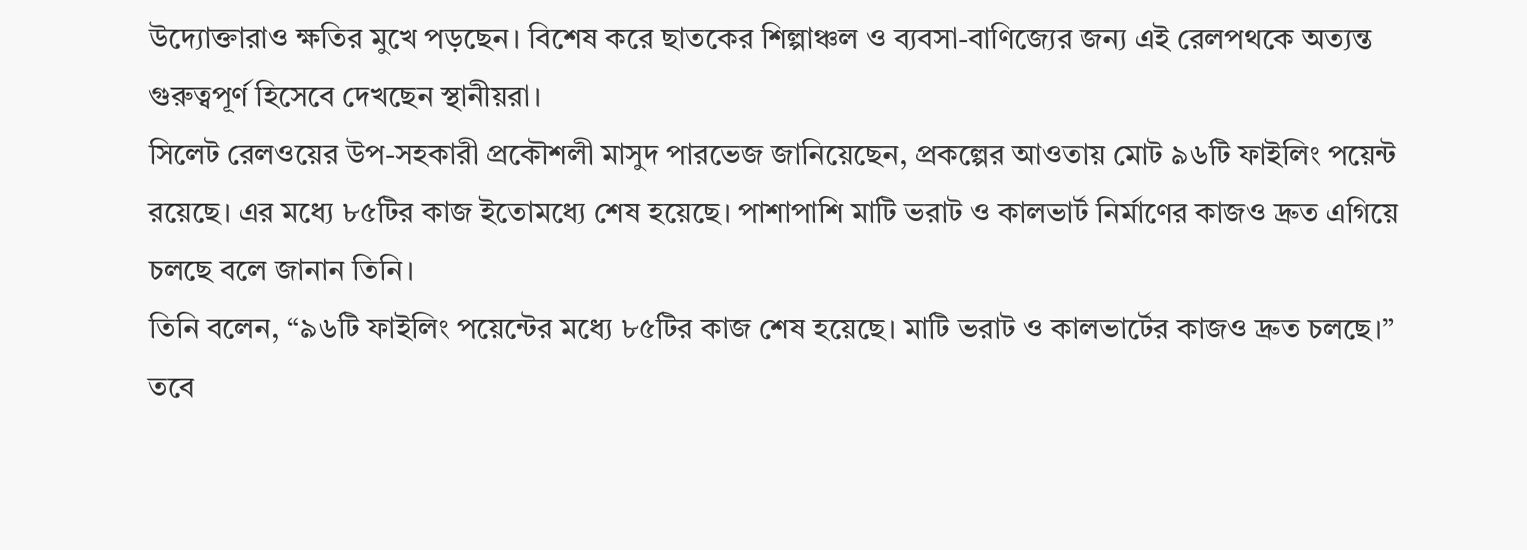উদ্যোক্তারাও ক্ষতির মুখে পড়ছেন। বিশেষ করে ছাতকের শিল্পাঞ্চল ও ব্যবসা-বাণিজ্যের জন্য এই রেলপথকে অত্যন্ত গুরুত্বপূর্ণ হিসেবে দেখছেন স্থানীয়রা।
সিলেট রেলওয়ের উপ-সহকারী প্রকৌশলী মাসুদ পারভেজ জানিয়েছেন, প্রকল্পের আওতায় মোট ৯৬টি ফাইলিং পয়েন্ট রয়েছে। এর মধ্যে ৮৫টির কাজ ইতোমধ্যে শেষ হয়েছে। পাশাপাশি মাটি ভরাট ও কালভার্ট নির্মাণের কাজও দ্রুত এগিয়ে চলছে বলে জানান তিনি।
তিনি বলেন, “৯৬টি ফাইলিং পয়েন্টের মধ্যে ৮৫টির কাজ শেষ হয়েছে। মাটি ভরাট ও কালভার্টের কাজও দ্রুত চলছে।”
তবে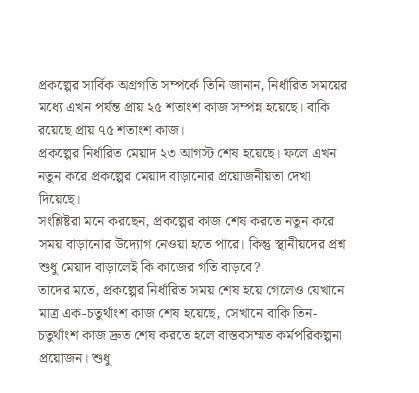প্রকল্পের সার্বিক অগ্রগতি সম্পর্কে তিনি জানান, নির্ধারিত সময়ের মধ্যে এখন পর্যন্ত প্রায় ২৫ শতাংশ কাজ সম্পন্ন হয়েছে। বাকি রয়েছে প্রায় ৭৫ শতাংশ কাজ।
প্রকল্পের নির্ধারিত মেয়াদ ২৩ আগস্ট শেষ হয়েছে। ফলে এখন নতুন করে প্রকল্পের মেয়াদ বাড়ানোর প্রয়োজনীয়তা দেখা দিয়েছে।
সংশ্লিষ্টরা মনে করছেন, প্রকল্পের কাজ শেষ করতে নতুন করে সময় বাড়ানোর উদ্যোগ নেওয়া হতে পারে। কিন্তু স্থানীয়দের প্রশ্ন শুধু মেয়াদ বাড়ালেই কি কাজের গতি বাড়বে?
তাদের মতে, প্রকল্পের নির্ধারিত সময় শেষ হয়ে গেলেও যেখানে মাত্র এক-চতুর্থাংশ কাজ শেষ হয়েছে, সেখানে বাকি তিন-চতুর্থাংশ কাজ দ্রুত শেষ করতে হলে বাস্তবসম্মত কর্মপরিকল্পনা প্রয়োজন। শুধু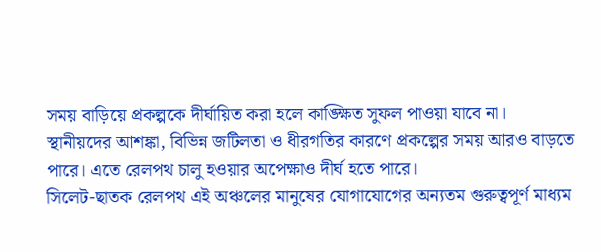সময় বাড়িয়ে প্রকল্পকে দীর্ঘায়িত করা হলে কাঙ্ক্ষিত সুফল পাওয়া যাবে না।
স্থানীয়দের আশঙ্কা, বিভিন্ন জটিলতা ও ধীরগতির কারণে প্রকল্পের সময় আরও বাড়তে পারে। এতে রেলপথ চালু হওয়ার অপেক্ষাও দীর্ঘ হতে পারে।
সিলেট-ছাতক রেলপথ এই অঞ্চলের মানুষের যোগাযোগের অন্যতম গুরুত্বপূর্ণ মাধ্যম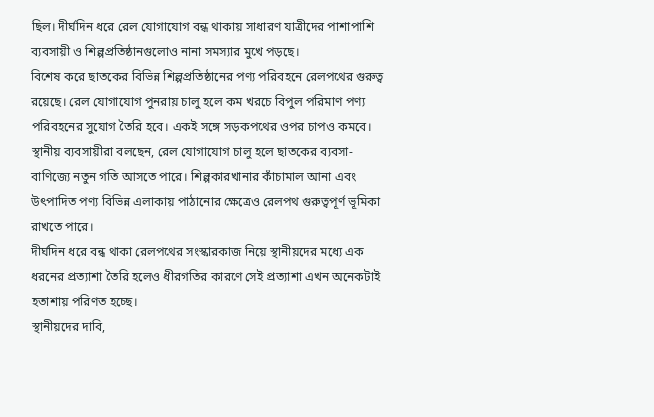ছিল। দীর্ঘদিন ধরে রেল যোগাযোগ বন্ধ থাকায় সাধারণ যাত্রীদের পাশাপাশি ব্যবসায়ী ও শিল্পপ্রতিষ্ঠানগুলোও নানা সমস্যার মুখে পড়ছে।
বিশেষ করে ছাতকের বিভিন্ন শিল্পপ্রতিষ্ঠানের পণ্য পরিবহনে রেলপথের গুরুত্ব রয়েছে। রেল যোগাযোগ পুনরায় চালু হলে কম খরচে বিপুল পরিমাণ পণ্য পরিবহনের সুযোগ তৈরি হবে। একই সঙ্গে সড়কপথের ওপর চাপও কমবে।
স্থানীয় ব্যবসায়ীরা বলছেন, রেল যোগাযোগ চালু হলে ছাতকের ব্যবসা-বাণিজ্যে নতুন গতি আসতে পারে। শিল্পকারখানার কাঁচামাল আনা এবং উৎপাদিত পণ্য বিভিন্ন এলাকায় পাঠানোর ক্ষেত্রেও রেলপথ গুরুত্বপূর্ণ ভূমিকা রাখতে পারে।
দীর্ঘদিন ধরে বন্ধ থাকা রেলপথের সংস্কারকাজ নিয়ে স্থানীয়দের মধ্যে এক ধরনের প্রত্যাশা তৈরি হলেও ধীরগতির কারণে সেই প্রত্যাশা এখন অনেকটাই হতাশায় পরিণত হচ্ছে।
স্থানীয়দের দাবি,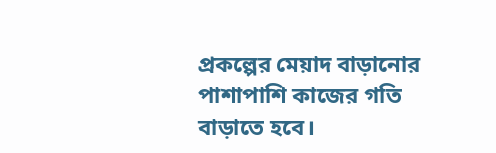প্রকল্পের মেয়াদ বাড়ানোর পাশাপাশি কাজের গতি বাড়াতে হবে।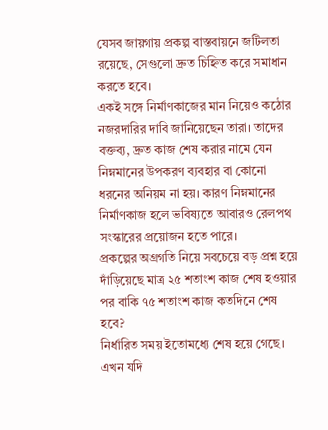যেসব জায়গায় প্রকল্প বাস্তবায়নে জটিলতা রয়েছে, সেগুলো দ্রুত চিহ্নিত করে সমাধান করতে হবে।
একই সঙ্গে নির্মাণকাজের মান নিয়েও কঠোর নজরদারির দাবি জানিয়েছেন তারা। তাদের বক্তব্য, দ্রুত কাজ শেষ করার নামে যেন নিম্নমানের উপকরণ ব্যবহার বা কোনো ধরনের অনিয়ম না হয়। কারণ নিম্নমানের নির্মাণকাজ হলে ভবিষ্যতে আবারও রেলপথ সংস্কারের প্রয়োজন হতে পারে।
প্রকল্পের অগ্রগতি নিয়ে সবচেয়ে বড় প্রশ্ন হয়ে দাঁড়িয়েছে মাত্র ২৫ শতাংশ কাজ শেষ হওয়ার পর বাকি ৭৫ শতাংশ কাজ কতদিনে শেষ হবে?
নির্ধারিত সময় ইতোমধ্যে শেষ হয়ে গেছে। এখন যদি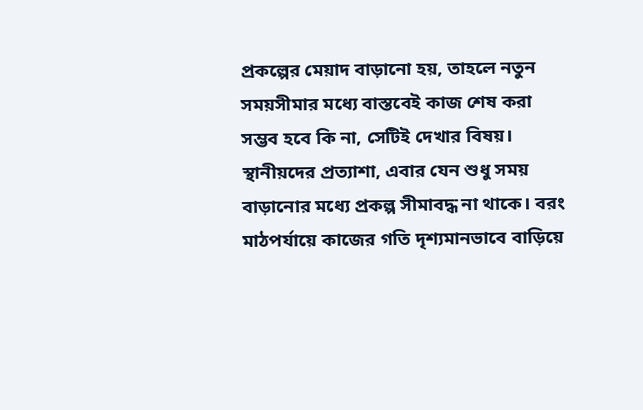প্রকল্পের মেয়াদ বাড়ানো হয়, তাহলে নতুন সময়সীমার মধ্যে বাস্তবেই কাজ শেষ করা সম্ভব হবে কি না, সেটিই দেখার বিষয়।
স্থানীয়দের প্রত্যাশা, এবার যেন শুধু সময় বাড়ানোর মধ্যে প্রকল্প সীমাবদ্ধ না থাকে। বরং মাঠপর্যায়ে কাজের গতি দৃশ্যমানভাবে বাড়িয়ে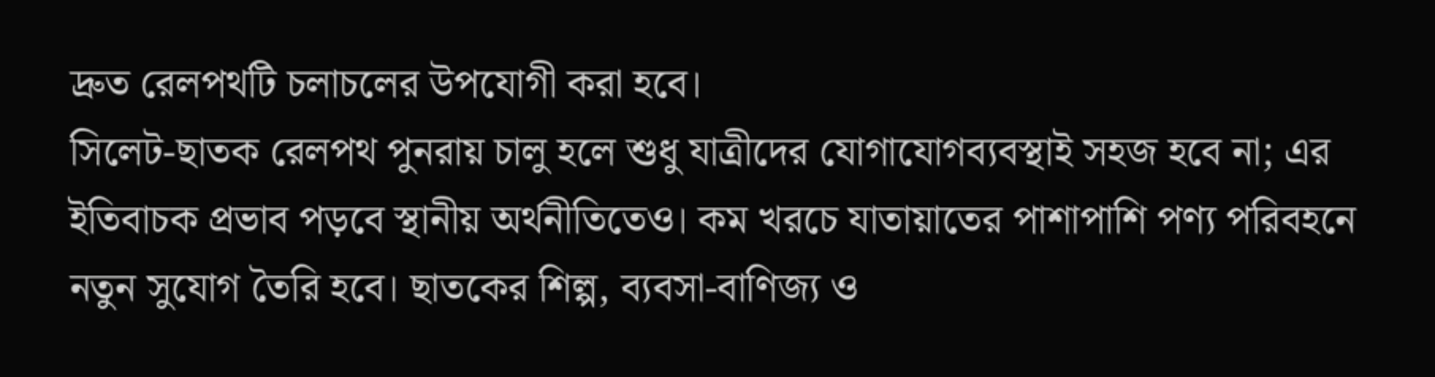দ্রুত রেলপথটি চলাচলের উপযোগী করা হবে।
সিলেট-ছাতক রেলপথ পুনরায় চালু হলে শুধু যাত্রীদের যোগাযোগব্যবস্থাই সহজ হবে না; এর ইতিবাচক প্রভাব পড়বে স্থানীয় অর্থনীতিতেও। কম খরচে যাতায়াতের পাশাপাশি পণ্য পরিবহনে নতুন সুযোগ তৈরি হবে। ছাতকের শিল্প, ব্যবসা-বাণিজ্য ও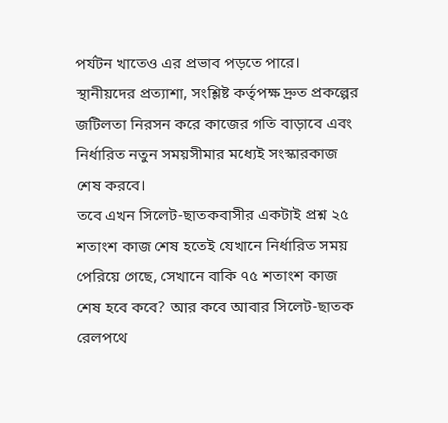পর্যটন খাতেও এর প্রভাব পড়তে পারে।
স্থানীয়দের প্রত্যাশা, সংশ্লিষ্ট কর্তৃপক্ষ দ্রুত প্রকল্পের জটিলতা নিরসন করে কাজের গতি বাড়াবে এবং নির্ধারিত নতুন সময়সীমার মধ্যেই সংস্কারকাজ শেষ করবে।
তবে এখন সিলেট-ছাতকবাসীর একটাই প্রশ্ন ২৫ শতাংশ কাজ শেষ হতেই যেখানে নির্ধারিত সময় পেরিয়ে গেছে, সেখানে বাকি ৭৫ শতাংশ কাজ শেষ হবে কবে? আর কবে আবার সিলেট-ছাতক রেলপথে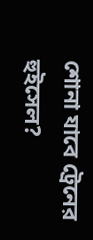শোনা যাবে ট্রেনের হুইসেল?